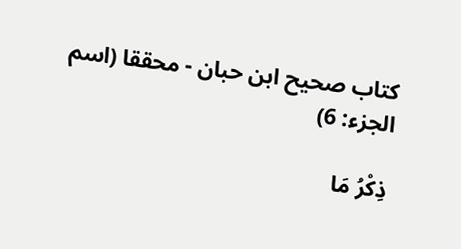كتاب صحيح ابن حبان - محققا (اسم الجزء: 6)

ذِكْرُ مَا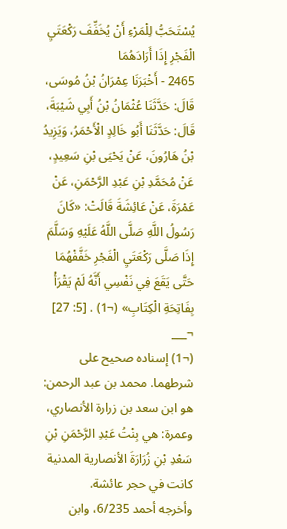يُسْتَحَبُّ لِلْمَرْءِ أَنْ يُخَفِّفَ رَكْعَتَيِ الْفَجْرِ إِذَا أَرَادَهُمَا
2465 - أَخْبَرَنَا عِمْرَانُ بْنُ مُوسَى، قَالَ: حَدَّثَنَا عُثْمَانُ بْنُ أَبِي شَيْبَةَ، قَالَ: حَدَّثَنَا أَبُو خَالِدٍ الْأَحْمَرُ، وَيَزِيدُ بْنُ هَارُونَ، عَنْ يَحْيَى بْنِ سَعِيدٍ، عَنْ مُحَمَّدِ بْنِ عَبْدِ الرَّحْمَنِ، عَنْ عَمْرَةَ، عَنْ عَائِشَةَ قَالَتْ: «كَانَ رَسُولُ اللَّهِ صَلَّى اللَّهُ عَلَيْهِ وَسَلَّمَ إِذَا صَلَّى رَكْعَتَيِ الْفَجْرِ خَفَّفْهُمَا حَتَّى يَقَعَ فِي نَفْسِي أَنَّهُ لَمْ يَقْرَأْ بِفَاتِحَةِ الْكِتَابِ» (¬1) . [5: 27]
¬___
(¬1) إسناده صحيح على شرطهما. محمد بن عبد الرحمن: هو ابن سعد بن زرارة الأنصاري، وعمرة: هي بِنْتُ عَبْدِ الرَّحْمَنِ بْنِ سَعْدِ بْنِ زُرَارَةَ الأنصارية المدنية كانت في حجر عائشة.
وأخرجه أحمد 6/235، وابن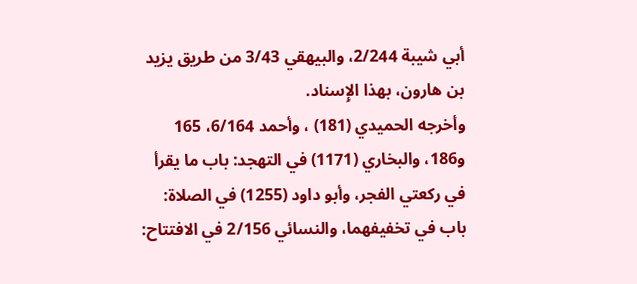أبي شيبة 2/244، والبيهقي 3/43 من طريق يزيد بن هارون، بهذا الإِسناد.
وأخرجه الحميدي (181) ، وأحمد 6/164، 165 و186، والبخاري (1171) في التهجد: باب ما يقرأ في ركعتي الفجر، وأبو داود (1255) في الصلاة: باب في تخفيفهما، والنسائي 2/156 في الافتتاح: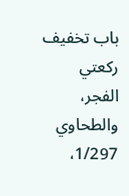باب تخفيف ركعتي الفجر، والطحاوي 1/297،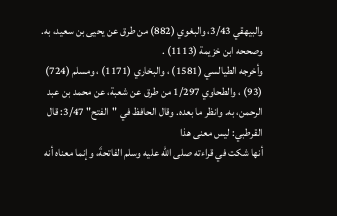والبيهقي 3/43، والبغوي (882) من طرق عن يحيى بن سعيد، به. وصححه ابن خزيمة (1113) .
وأخرجه الطيالسي (1581) ، والبخاري (1171) ، ومسلم (724) (93) ، والطحاوي 1/297 من طرق عن شعبة، عن محمد بن عبد الرحمن، به. وانظر ما بعده. وقال الحافظ في "الفتح" 3/47: قال القرطبي: ليس معنى هذا
أنها شكت في قراءته صلى الله عليه وسلم الفاتحةَ، وإنما معناه أنه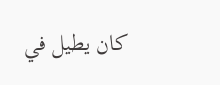كان يطيل في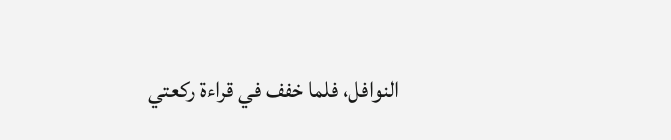النوافل، فلما خفف في قراءة ركعتي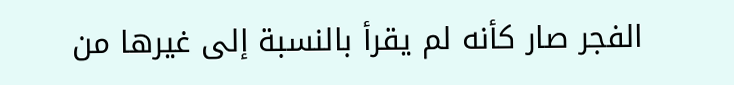الفجر صار كأنه لم يقرأ بالنسبة إلى غيرها من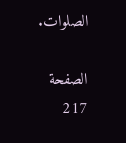الصلوات.

الصفحة 217